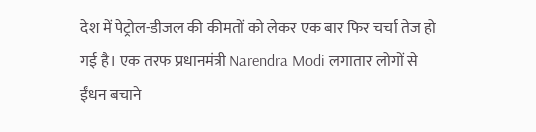देश में पेट्रोल-डीजल की कीमतों को लेकर एक बार फिर चर्चा तेज हो गई है। एक तरफ प्रधानमंत्री Narendra Modi लगातार लोगों से ईंधन बचाने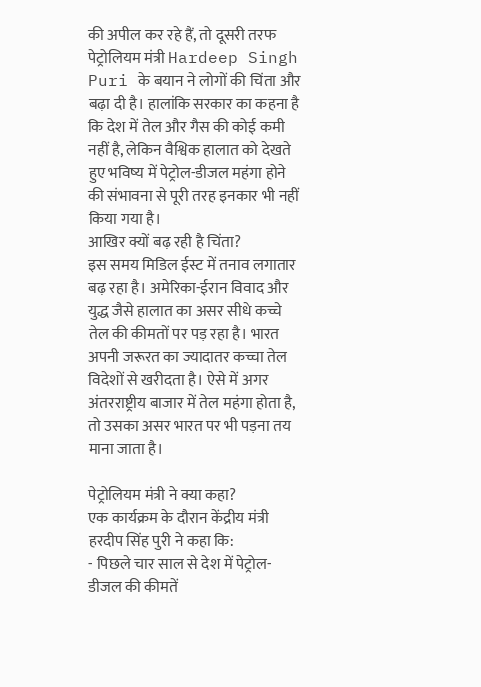की अपील कर रहे हैं, तो दूसरी तरफ पेट्रोलियम मंत्री Hardeep Singh Puri के बयान ने लोगों की चिंता और बढ़ा दी है। हालांकि सरकार का कहना है कि देश में तेल और गैस की कोई कमी नहीं है, लेकिन वैश्विक हालात को देखते हुए भविष्य में पेट्रोल-डीजल महंगा होने की संभावना से पूरी तरह इनकार भी नहीं किया गया है।
आखिर क्यों बढ़ रही है चिंता?
इस समय मिडिल ईस्ट में तनाव लगातार बढ़ रहा है। अमेरिका-ईरान विवाद और युद्ध जैसे हालात का असर सीधे कच्चे तेल की कीमतों पर पड़ रहा है। भारत अपनी जरूरत का ज्यादातर कच्चा तेल विदेशों से खरीदता है। ऐसे में अगर अंतरराष्ट्रीय बाजार में तेल महंगा होता है, तो उसका असर भारत पर भी पड़ना तय माना जाता है।

पेट्रोलियम मंत्री ने क्या कहा?
एक कार्यक्रम के दौरान केंद्रीय मंत्री हरदीप सिंह पुरी ने कहा कि:
- पिछले चार साल से देश में पेट्रोल-डीजल की कीमतें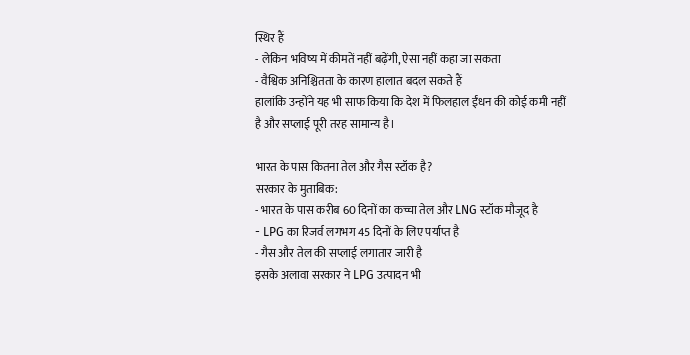स्थिर हैं
- लेकिन भविष्य में कीमतें नहीं बढ़ेंगी, ऐसा नहीं कहा जा सकता
- वैश्विक अनिश्चितता के कारण हालात बदल सकते हैं
हालांकि उन्होंने यह भी साफ किया कि देश में फिलहाल ईंधन की कोई कमी नहीं है और सप्लाई पूरी तरह सामान्य है।

भारत के पास कितना तेल और गैस स्टॉक है?
सरकार के मुताबिक:
- भारत के पास करीब 60 दिनों का कच्चा तेल और LNG स्टॉक मौजूद है
- LPG का रिजर्व लगभग 45 दिनों के लिए पर्याप्त है
- गैस और तेल की सप्लाई लगातार जारी है
इसके अलावा सरकार ने LPG उत्पादन भी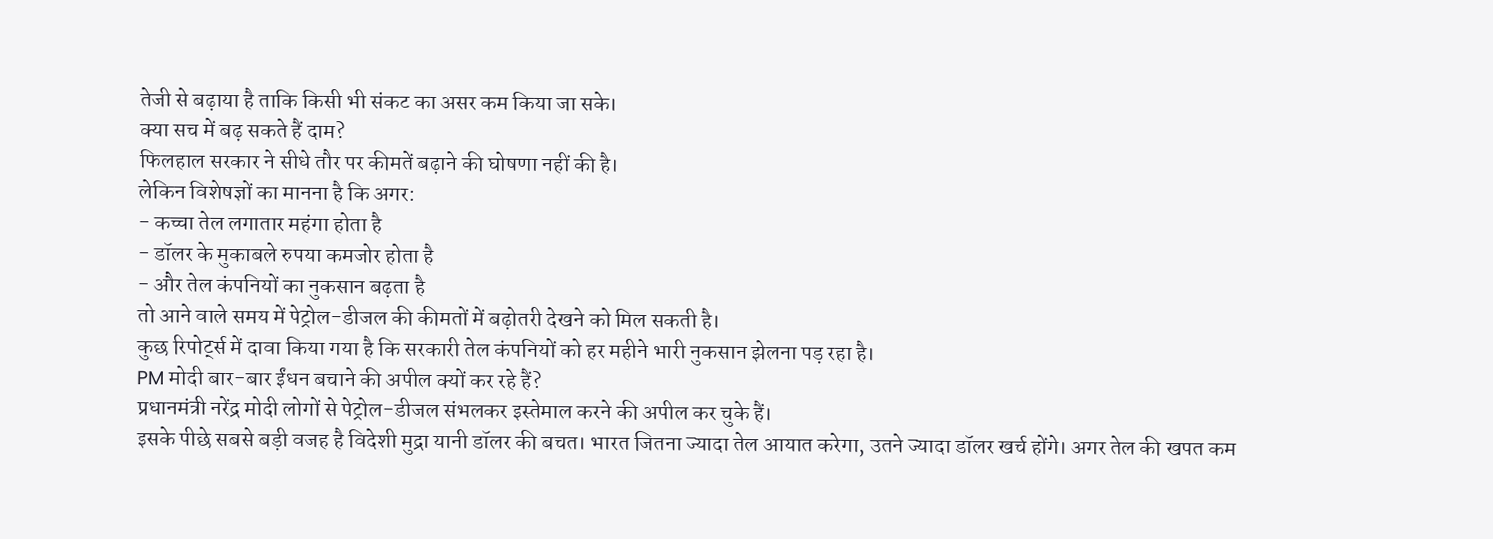तेजी से बढ़ाया है ताकि किसी भी संकट का असर कम किया जा सके।
क्या सच में बढ़ सकते हैं दाम?
फिलहाल सरकार ने सीधे तौर पर कीमतें बढ़ाने की घोषणा नहीं की है।
लेकिन विशेषज्ञों का मानना है कि अगर:
- कच्चा तेल लगातार महंगा होता है
- डॉलर के मुकाबले रुपया कमजोर होता है
- और तेल कंपनियों का नुकसान बढ़ता है
तो आने वाले समय में पेट्रोल-डीजल की कीमतों में बढ़ोतरी देखने को मिल सकती है।
कुछ रिपोर्ट्स में दावा किया गया है कि सरकारी तेल कंपनियों को हर महीने भारी नुकसान झेलना पड़ रहा है।
PM मोदी बार-बार ईंधन बचाने की अपील क्यों कर रहे हैं?
प्रधानमंत्री नरेंद्र मोदी लोगों से पेट्रोल-डीजल संभलकर इस्तेमाल करने की अपील कर चुके हैं।
इसके पीछे सबसे बड़ी वजह है विदेशी मुद्रा यानी डॉलर की बचत। भारत जितना ज्यादा तेल आयात करेगा, उतने ज्यादा डॉलर खर्च होंगे। अगर तेल की खपत कम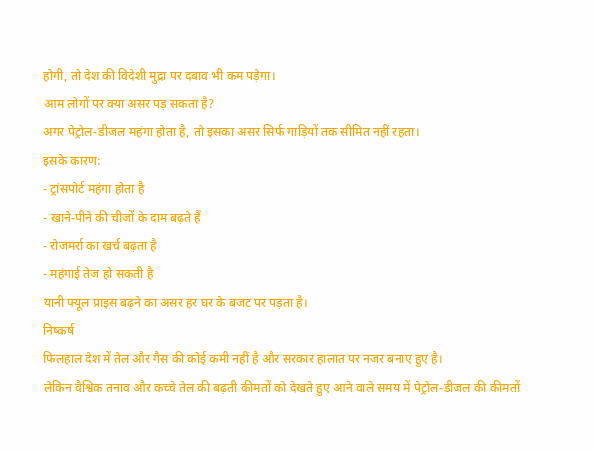होगी, तो देश की विदेशी मुद्रा पर दबाव भी कम पड़ेगा।
आम लोगों पर क्या असर पड़ सकता है?
अगर पेट्रोल-डीजल महंगा होता है, तो इसका असर सिर्फ गाड़ियों तक सीमित नहीं रहता।
इसके कारण:
- ट्रांसपोर्ट महंगा होता है
- खाने-पीने की चीजों के दाम बढ़ते हैं
- रोजमर्रा का खर्च बढ़ता है
- महंगाई तेज हो सकती है
यानी फ्यूल प्राइस बढ़ने का असर हर घर के बजट पर पड़ता है।
निष्कर्ष
फिलहाल देश में तेल और गैस की कोई कमी नहीं है और सरकार हालात पर नजर बनाए हुए है।
लेकिन वैश्विक तनाव और कच्चे तेल की बढ़ती कीमतों को देखते हुए आने वाले समय में पेट्रोल-डीजल की कीमतों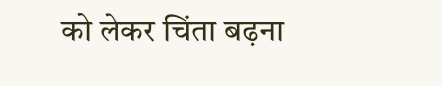को लेकर चिंता बढ़ना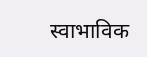स्वाभाविक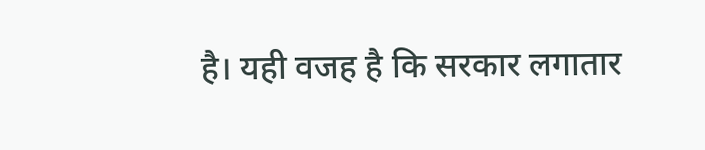है। यही वजह है कि सरकार लगातार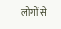लोगों से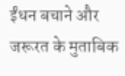ईंधन बचाने और जरूरत के मुताबिक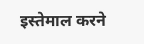इस्तेमाल करने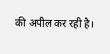की अपील कर रही है।